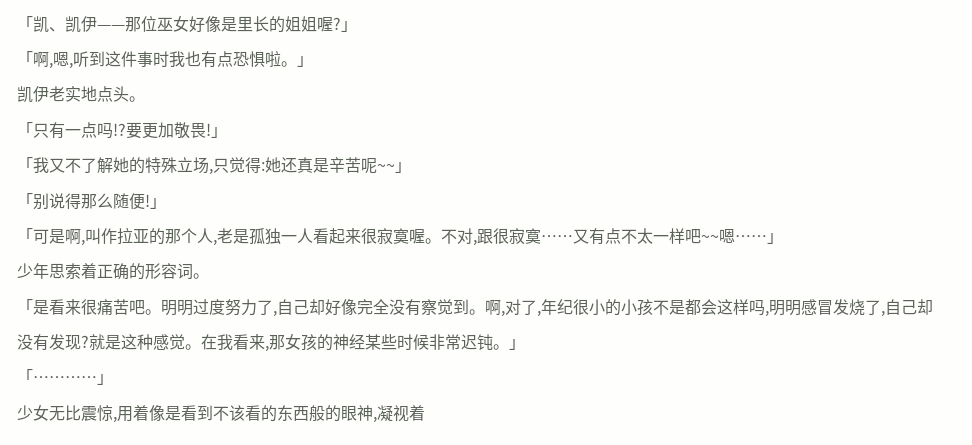「凯、凯伊——那位巫女好像是里长的姐姐喔?」
「啊,嗯,听到这件事时我也有点恐惧啦。」
凯伊老实地点头。
「只有一点吗!?要更加敬畏!」
「我又不了解她的特殊立场,只觉得:她还真是辛苦呢~~」
「别说得那么随便!」
「可是啊,叫作拉亚的那个人,老是孤独一人看起来很寂寞喔。不对,跟很寂寞……又有点不太一样吧~~嗯……」
少年思索着正确的形容词。
「是看来很痛苦吧。明明过度努力了,自己却好像完全没有察觉到。啊,对了,年纪很小的小孩不是都会这样吗,明明感冒发烧了,自己却没有发现?就是这种感觉。在我看来,那女孩的神经某些时候非常迟钝。」
「…………」
少女无比震惊,用着像是看到不该看的东西般的眼神,凝视着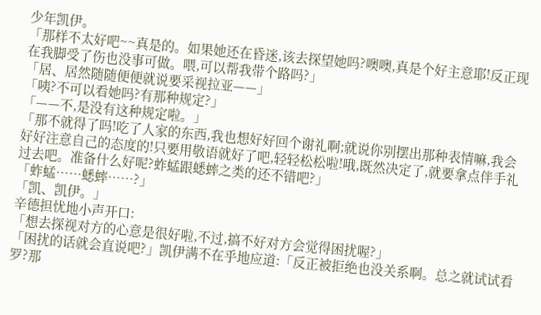少年凯伊。
「那样不太好吧~~真是的。如果她还在昏迷,该去探望她吗?噢噢,真是个好主意耶!反正现在我脚受了伤也没事可做。喂,可以帮我带个路吗?」
「居、居然随随便便就说要采视拉亚——」
「咦?不可以看她吗?有那种规定?」
「——不,是没有这种规定啦。」
「那不就得了吗!吃了人家的东西,我也想好好回个谢礼啊;就说你别摆出那种表情嘛,我会好好注意自己的态度的!只要用敬语就好了吧,轻轻松松啦!哦,既然决定了,就要拿点伴手礼过去吧。准备什么好呢?蚱蜢跟蟋蟀之类的还不错吧?」
「蚱蜢……蟋蟀……?」
「凯、凯伊。」
辛德担忧地小声开口:
「想去探视对方的心意是很好啦,不过,搞不好对方会觉得困扰喔?」
「困扰的话就会直说吧?」凯伊满不在乎地应道:「反正被拒绝也没关系啊。总之就试试看罗?那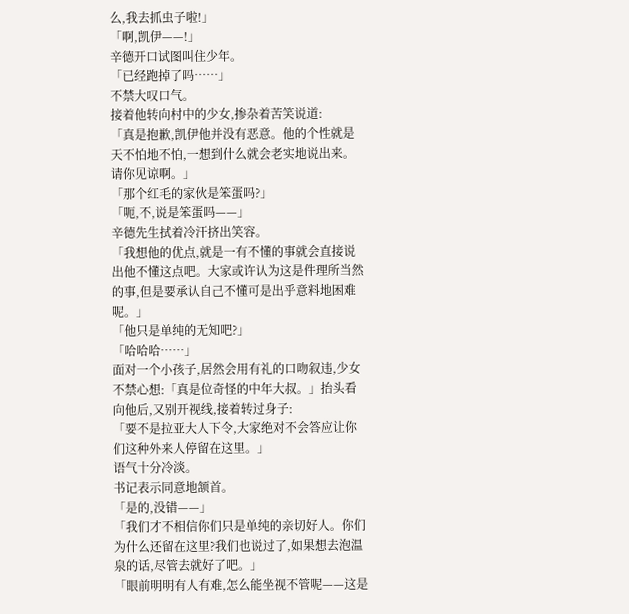么,我去抓虫子啦!」
「啊,凯伊——!」
辛德开口试图叫住少年。
「已经跑掉了吗……」
不禁大叹口气。
接着他转向村中的少女,掺杂着苦笑说道:
「真是抱歉,凯伊他并没有恶意。他的个性就是天不怕地不怕,一想到什么就会老实地说出来。请你见谅啊。」
「那个红毛的家伙是笨蛋吗?」
「呃,不,说是笨蛋吗——」
辛德先生拭着冷汗挤出笑容。
「我想他的优点,就是一有不懂的事就会直接说出他不懂这点吧。大家或许认为这是件理所当然的事,但是要承认自己不懂可是出乎意料地困难呢。」
「他只是单纯的无知吧?」
「哈哈哈……」
面对一个小孩子,居然会用有礼的口吻叙违,少女不禁心想:「真是位奇怪的中年大叔。」抬头看向他后,又别开视线,接着转过身子:
「要不是拉亚大人下令,大家绝对不会答应让你们这种外来人停留在这里。」
语气十分冷淡。
书记表示同意地颔首。
「是的,没错——」
「我们才不相信你们只是单纯的亲切好人。你们为什么还留在这里?我们也说过了,如果想去泡温泉的话,尽管去就好了吧。」
「眼前明明有人有难,怎么能坐视不管呢——这是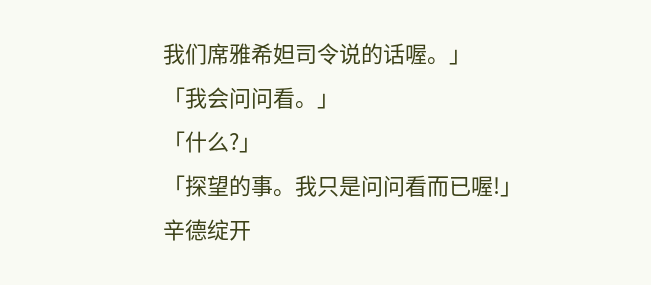我们席雅希妲司令说的话喔。」
「我会问问看。」
「什么?」
「探望的事。我只是问问看而已喔!」
辛德绽开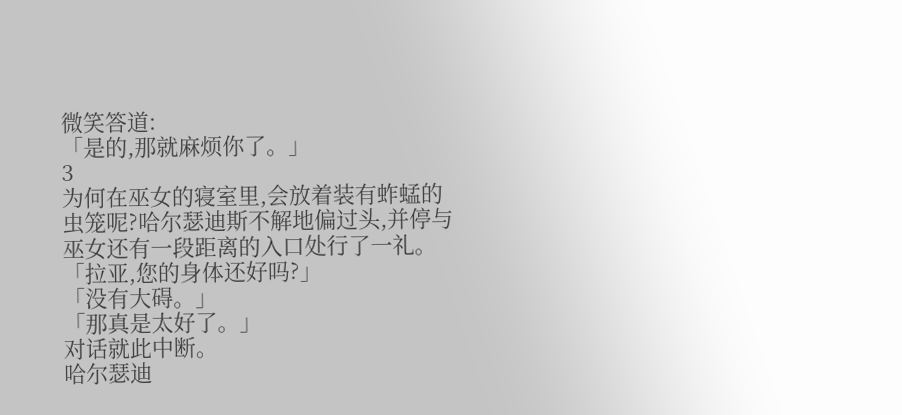微笑答道:
「是的,那就麻烦你了。」
3
为何在巫女的寝室里,会放着装有蚱蜢的虫笼呢?哈尔瑟迪斯不解地偏过头,并停与巫女还有一段距离的入口处行了一礼。
「拉亚,您的身体还好吗?」
「没有大碍。」
「那真是太好了。」
对话就此中断。
哈尔瑟迪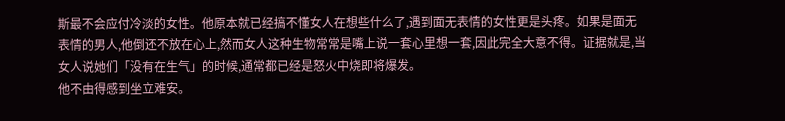斯最不会应付冷淡的女性。他原本就已经搞不懂女人在想些什么了,遇到面无表情的女性更是头疼。如果是面无表情的男人,他倒还不放在心上,然而女人这种生物常常是嘴上说一套心里想一套,因此完全大意不得。证据就是,当女人说她们「没有在生气」的时候,通常都已经是怒火中烧即将爆发。
他不由得感到坐立难安。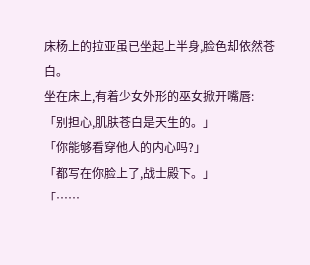床杨上的拉亚虽已坐起上半身,脸色却依然苍白。
坐在床上,有着少女外形的巫女掀开嘴唇:
「别担心,肌肤苍白是天生的。」
「你能够看穿他人的内心吗?」
「都写在你脸上了,战士殿下。」
「……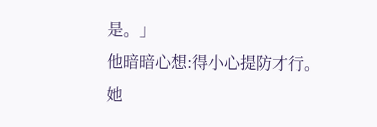是。」
他暗暗心想:得小心提防才行。
她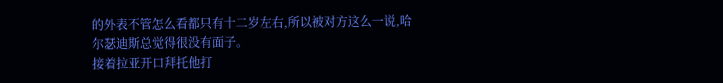的外表不管怎么看都只有十二岁左右,所以被对方这么一说,哈尔瑟迪斯总觉得很没有面子。
接着拉亚开口拜托他打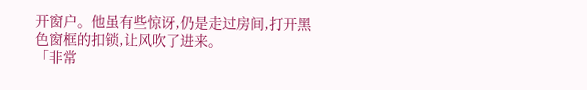开窗户。他虽有些惊讶,仍是走过房间,打开黑色窗框的扣锁,让风吹了进来。
「非常